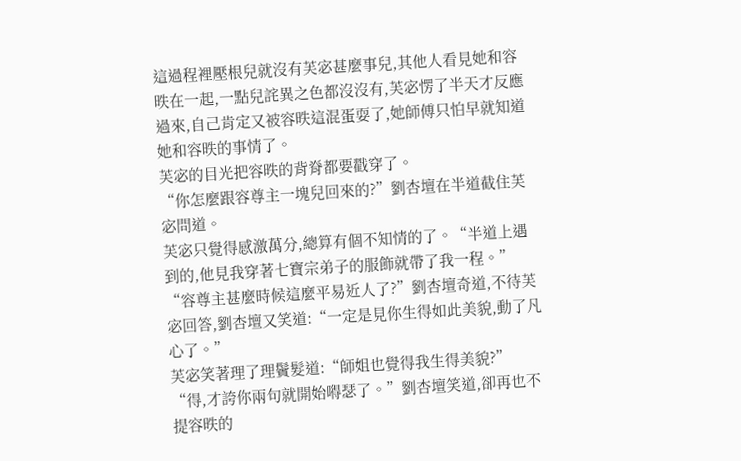這過程裡壓根兒就沒有芙宓甚麼事兒,其他人看見她和容昳在一起,一點兒詫異之色都沒沒有,芙宓愣了半天才反應過來,自己肯定又被容昳這混蛋耍了,她師傅只怕早就知道她和容昳的事情了。
芙宓的目光把容昳的背脊都要戳穿了。
“你怎麼跟容尊主一塊兒回來的?”劉杏壇在半道截住芙宓問道。
芙宓只覺得感激萬分,總算有個不知情的了。“半道上遇到的,他見我穿著七寶宗弟子的服飾就帶了我一程。”
“容尊主甚麼時候這麼平易近人了?”劉杏壇奇道,不待芙宓回答,劉杏壇又笑道:“一定是見你生得如此美貌,動了凡心了。”
芙宓笑著理了理鬢髮道:“師姐也覺得我生得美貌?”
“得,才誇你兩句就開始嘚瑟了。”劉杏壇笑道,卻再也不提容昳的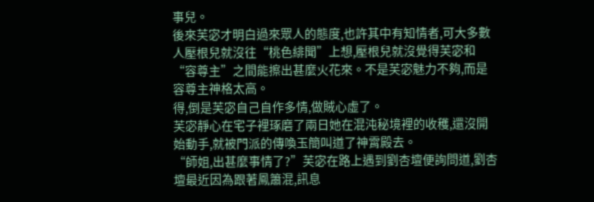事兒。
後來芙宓才明白過來眾人的態度,也許其中有知情者,可大多數人壓根兒就沒往“桃色緋聞”上想,壓根兒就沒覺得芙宓和“容尊主”之間能擦出甚麼火花來。不是芙宓魅力不夠,而是容尊主神格太高。
得,倒是芙宓自己自作多情,做賊心虛了。
芙宓靜心在宅子裡琢磨了兩日她在混沌秘境裡的收穫,還沒開始動手,就被門派的傳喚玉簡叫道了神霄殿去。
“師姐,出甚麼事情了?”芙宓在路上遇到劉杏壇便詢問道,劉杏壇最近因為跟著鳳簫混,訊息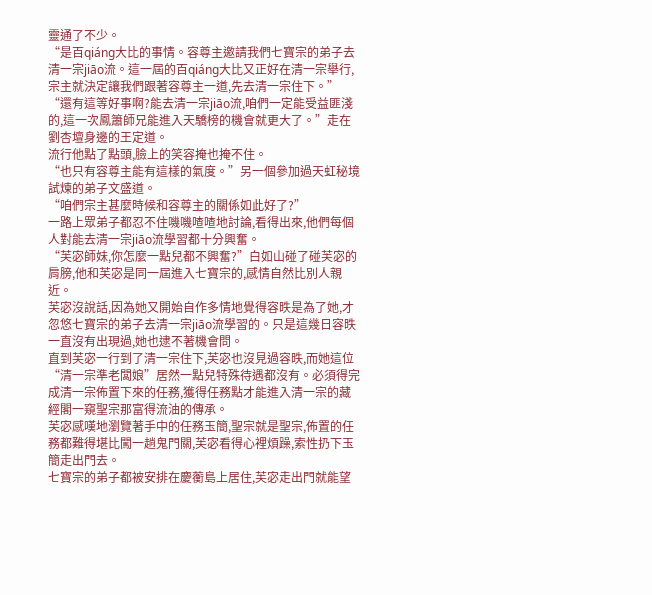靈通了不少。
“是百qiáng大比的事情。容尊主邀請我們七寶宗的弟子去清一宗jiāo流。這一屆的百qiáng大比又正好在清一宗舉行,宗主就決定讓我們跟著容尊主一道,先去清一宗住下。”
“還有這等好事啊?能去清一宗jiāo流,咱們一定能受益匪淺的,這一次鳳簫師兄能進入天驕榜的機會就更大了。”走在劉杏壇身邊的王定道。
流行他點了點頭,臉上的笑容掩也掩不住。
“也只有容尊主能有這樣的氣度。”另一個參加過天虹秘境試煉的弟子文盛道。
“咱們宗主甚麼時候和容尊主的關係如此好了?”
一路上眾弟子都忍不住嘰嘰喳喳地討論,看得出來,他們每個人對能去清一宗jiāo流學習都十分興奮。
“芙宓師妹,你怎麼一點兒都不興奮?”白如山碰了碰芙宓的肩膀,他和芙宓是同一屆進入七寶宗的,感情自然比別人親近。
芙宓沒說話,因為她又開始自作多情地覺得容昳是為了她,才忽悠七寶宗的弟子去清一宗jiāo流學習的。只是這幾日容昳一直沒有出現過,她也逮不著機會問。
直到芙宓一行到了清一宗住下,芙宓也沒見過容昳,而她這位“清一宗準老闆娘”居然一點兒特殊待遇都沒有。必須得完成清一宗佈置下來的任務,獲得任務點才能進入清一宗的藏經閣一窺聖宗那富得流油的傳承。
芙宓感嘆地瀏覽著手中的任務玉簡,聖宗就是聖宗,佈置的任務都難得堪比闖一趟鬼門關,芙宓看得心裡煩躁,索性扔下玉簡走出門去。
七寶宗的弟子都被安排在慶蘅島上居住,芙宓走出門就能望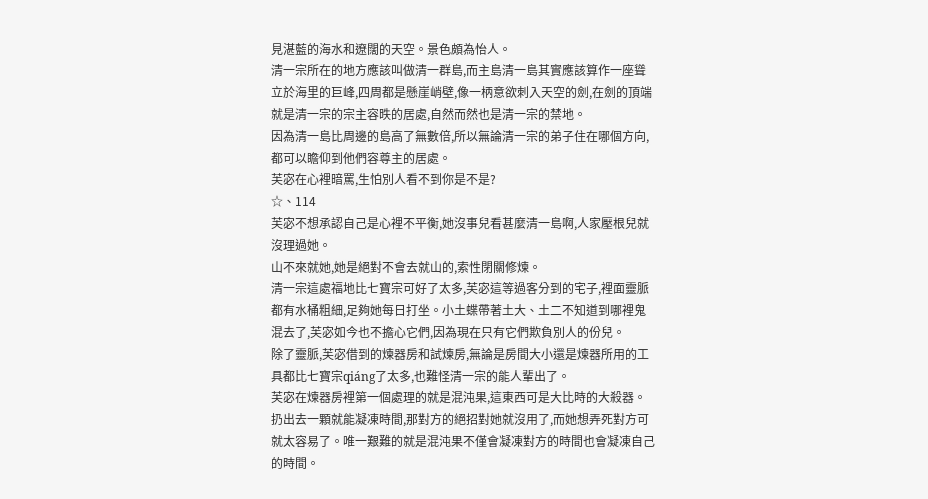見湛藍的海水和遼闊的天空。景色頗為怡人。
清一宗所在的地方應該叫做清一群島,而主島清一島其實應該算作一座聳立於海里的巨峰,四周都是懸崖峭壁,像一柄意欲刺入天空的劍,在劍的頂端就是清一宗的宗主容昳的居處,自然而然也是清一宗的禁地。
因為清一島比周邊的島高了無數倍,所以無論清一宗的弟子住在哪個方向,都可以瞻仰到他們容尊主的居處。
芙宓在心裡暗罵,生怕別人看不到你是不是?
☆、114
芙宓不想承認自己是心裡不平衡,她沒事兒看甚麼清一島啊,人家壓根兒就沒理過她。
山不來就她,她是絕對不會去就山的,索性閉關修煉。
清一宗這處福地比七寶宗可好了太多,芙宓這等過客分到的宅子,裡面靈脈都有水桶粗細,足夠她每日打坐。小土蝶帶著土大、土二不知道到哪裡鬼混去了,芙宓如今也不擔心它們,因為現在只有它們欺負別人的份兒。
除了靈脈,芙宓借到的煉器房和試煉房,無論是房間大小還是煉器所用的工具都比七寶宗qiáng了太多,也難怪清一宗的能人輩出了。
芙宓在煉器房裡第一個處理的就是混沌果,這東西可是大比時的大殺器。扔出去一顆就能凝凍時間,那對方的絕招對她就沒用了,而她想弄死對方可就太容易了。唯一艱難的就是混沌果不僅會凝凍對方的時間也會凝凍自己的時間。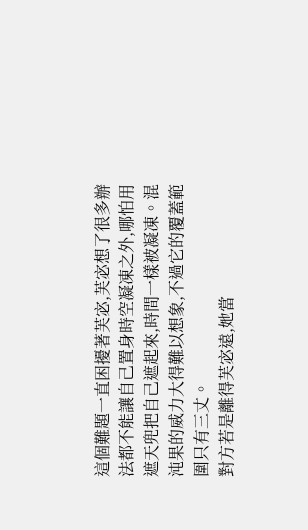這個難題一直困擾著芙宓,芙宓想了很多辦法都不能讓自己置身時空凝凍之外,哪怕用遮天兜把自己遮起來,時間一樣被凝凍。混沌果的威力大得難以想象,不過它的覆蓋範圍只有三丈。
對方若是離得芙宓遠,她當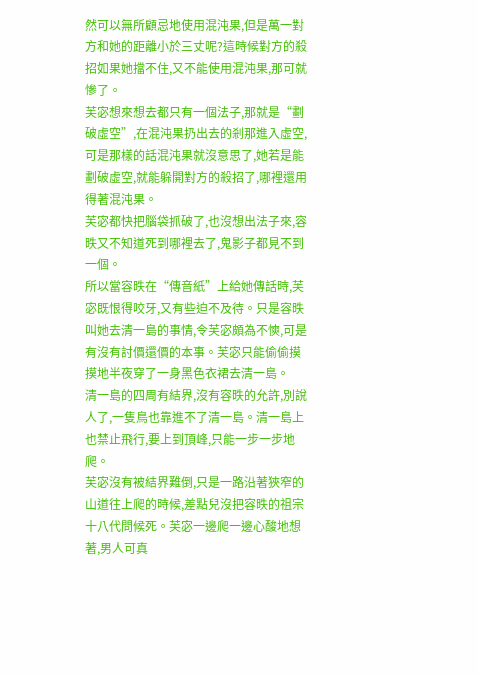然可以無所顧忌地使用混沌果,但是萬一對方和她的距離小於三丈呢?這時候對方的殺招如果她擋不住,又不能使用混沌果,那可就慘了。
芙宓想來想去都只有一個法子,那就是“劃破虛空”,在混沌果扔出去的剎那進入虛空,可是那樣的話混沌果就沒意思了,她若是能劃破虛空,就能躲開對方的殺招了,哪裡還用得著混沌果。
芙宓都快把腦袋抓破了,也沒想出法子來,容昳又不知道死到哪裡去了,鬼影子都見不到一個。
所以當容昳在“傳音紙”上給她傳話時,芙宓既恨得咬牙,又有些迫不及待。只是容昳叫她去清一島的事情,令芙宓頗為不慡,可是有沒有討價還價的本事。芙宓只能偷偷摸摸地半夜穿了一身黑色衣裙去清一島。
清一島的四周有結界,沒有容昳的允許,別說人了,一隻鳥也靠進不了清一島。清一島上也禁止飛行,要上到頂峰,只能一步一步地爬。
芙宓沒有被結界難倒,只是一路沿著狹窄的山道往上爬的時候,差點兒沒把容昳的祖宗十八代問候死。芙宓一邊爬一邊心酸地想著,男人可真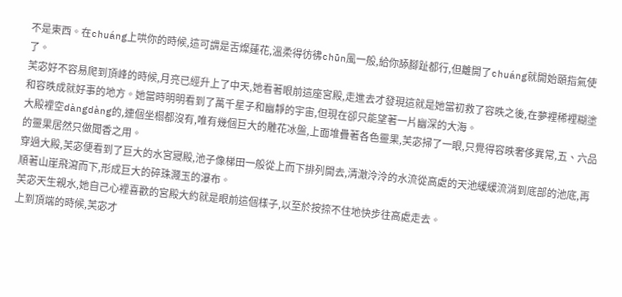不是東西。在chuáng上哄你的時候,這可謂是舌燦蓮花,溫柔得彷彿chūn風一般,給你舔腳趾都行,但離開了chuáng就開始頤指氣使了。
芙宓好不容易爬到頂峰的時候,月亮已經升上了中天,她看著眼前這座宮殿,走進去才發現這就是她當初救了容昳之後,在夢裡稀裡糊塗和容昳成就好事的地方。她當時明明看到了萬千星子和幽靜的宇宙,但現在卻只能望著一片幽深的大海。
大殿裡空dàngdàng的,連個坐榻都沒有,唯有幾個巨大的雕花冰盤,上面堆疊著各色靈果,芙宓掃了一眼,只覺得容昳奢侈異常,五、六品的靈果居然只做聞香之用。
穿過大殿,芙宓便看到了巨大的水宮寢殿,池子像梯田一般從上而下排列開去,清澈泠泠的水流從高處的天池緩緩流淌到底部的池底,再順著山崖飛瀉而下,形成巨大的碎珠濺玉的瀑布。
芙宓天生親水,她自己心裡喜歡的宮殿大約就是眼前這個樣子,以至於按捺不住地快步往高處走去。
上到頂端的時候,芙宓才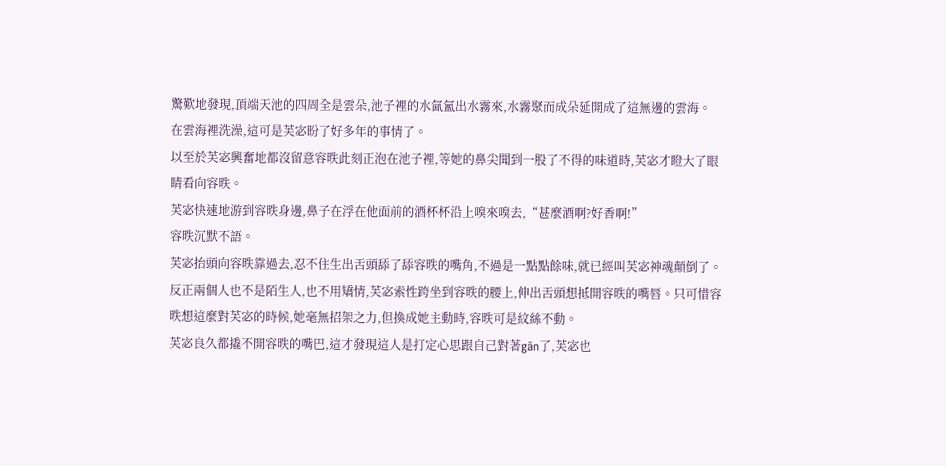驚歎地發現,頂端天池的四周全是雲朵,池子裡的水氤氳出水霧來,水霧聚而成朵延開成了這無邊的雲海。
在雲海裡洗澡,這可是芙宓盼了好多年的事情了。
以至於芙宓興奮地都沒留意容昳此刻正泡在池子裡,等她的鼻尖聞到一股了不得的味道時,芙宓才瞪大了眼睛看向容昳。
芙宓快速地游到容昳身邊,鼻子在浮在他面前的酒杯杯沿上嗅來嗅去,“甚麼酒啊?好香啊!”
容昳沉默不語。
芙宓抬頭向容昳靠過去,忍不住生出舌頭舔了舔容昳的嘴角,不過是一點點餘味,就已經叫芙宓神魂顛倒了。
反正兩個人也不是陌生人,也不用矯情,芙宓索性跨坐到容昳的腰上,伸出舌頭想抵開容昳的嘴唇。只可惜容昳想這麼對芙宓的時候,她毫無招架之力,但換成她主動時,容昳可是紋絲不動。
芙宓良久都撬不開容昳的嘴巴,這才發現這人是打定心思跟自己對著gān了,芙宓也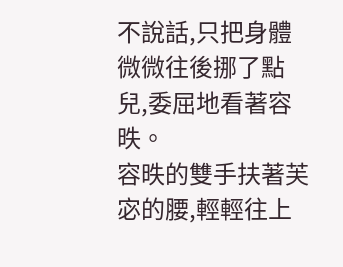不說話,只把身體微微往後挪了點兒,委屈地看著容昳。
容昳的雙手扶著芙宓的腰,輕輕往上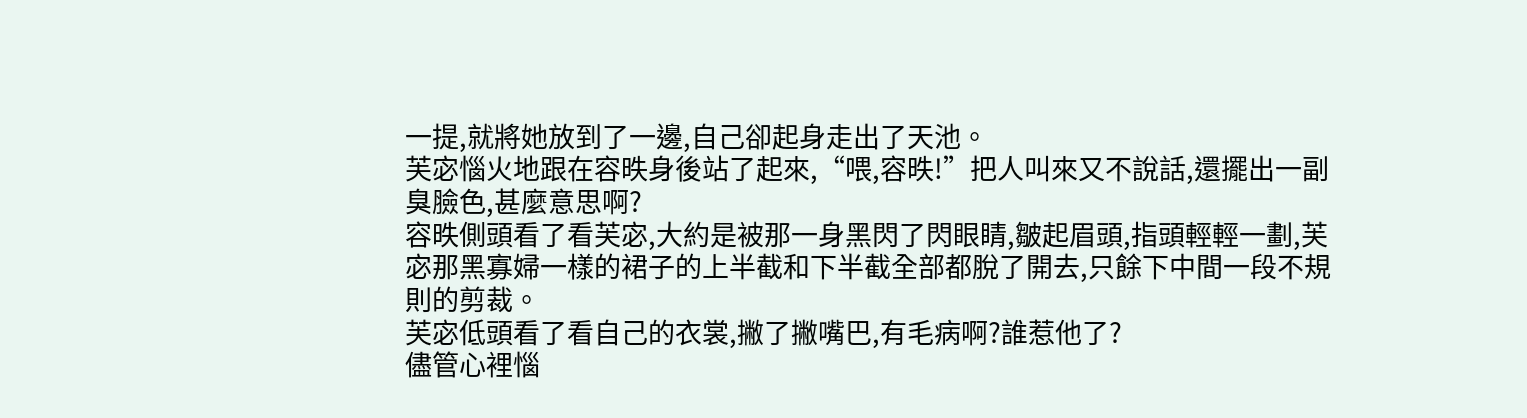一提,就將她放到了一邊,自己卻起身走出了天池。
芙宓惱火地跟在容昳身後站了起來,“喂,容昳!”把人叫來又不說話,還擺出一副臭臉色,甚麼意思啊?
容昳側頭看了看芙宓,大約是被那一身黑閃了閃眼睛,皺起眉頭,指頭輕輕一劃,芙宓那黑寡婦一樣的裙子的上半截和下半截全部都脫了開去,只餘下中間一段不規則的剪裁。
芙宓低頭看了看自己的衣裳,撇了撇嘴巴,有毛病啊?誰惹他了?
儘管心裡惱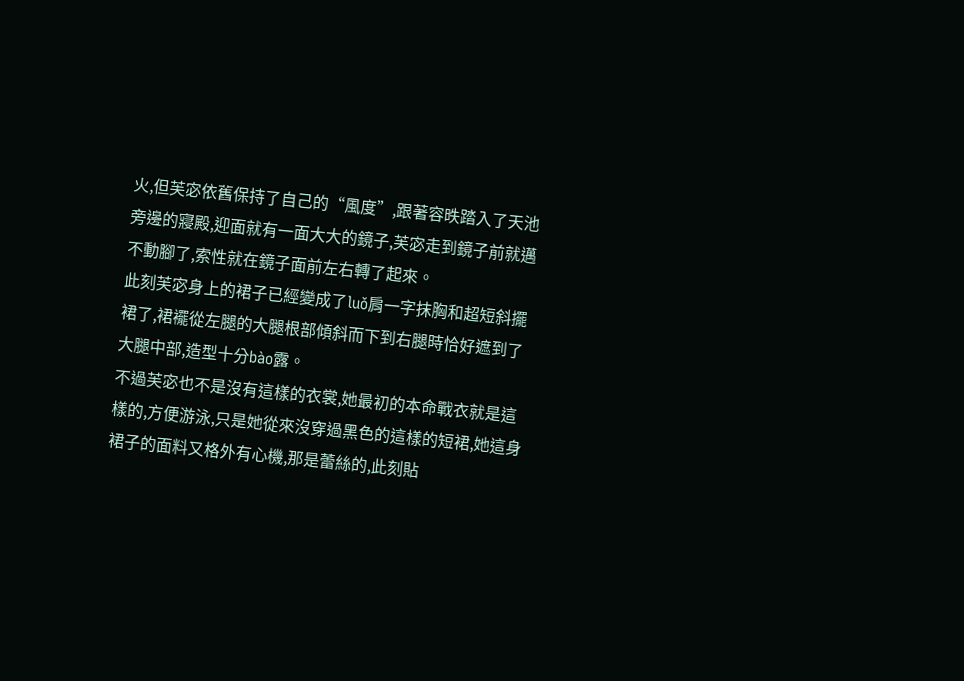火,但芙宓依舊保持了自己的“風度”,跟著容昳踏入了天池旁邊的寢殿,迎面就有一面大大的鏡子,芙宓走到鏡子前就邁不動腳了,索性就在鏡子面前左右轉了起來。
此刻芙宓身上的裙子已經變成了luǒ肩一字抹胸和超短斜擺裙了,裙襬從左腿的大腿根部傾斜而下到右腿時恰好遮到了大腿中部,造型十分bào露。
不過芙宓也不是沒有這樣的衣裳,她最初的本命戰衣就是這樣的,方便游泳,只是她從來沒穿過黑色的這樣的短裙,她這身裙子的面料又格外有心機,那是蕾絲的,此刻貼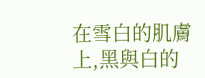在雪白的肌膚上,黑與白的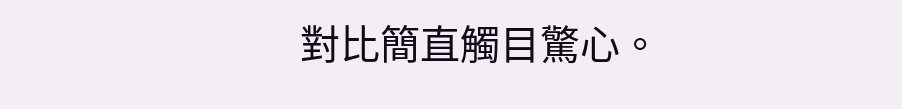對比簡直觸目驚心。